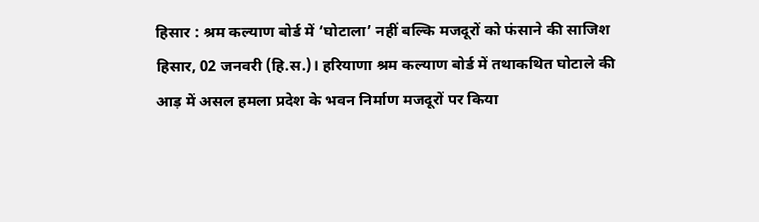हिसार : श्रम कल्याण बोर्ड में ‘घोटाला’ नहीं बल्कि मजदूरों को फंसाने की साजिश
हिसार, 02 जनवरी (हि.स.)। हरियाणा श्रम कल्याण बोर्ड में तथाकथित घोटाले की
आड़ में असल हमला प्रदेश के भवन निर्माण मजदूरों पर किया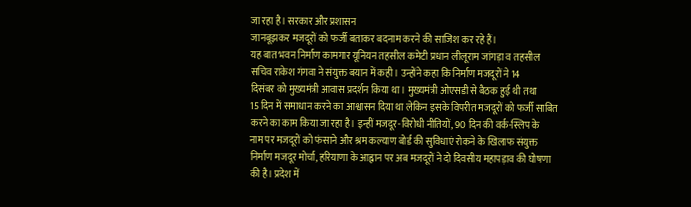जा रहा है। सरकार और प्रशासन
जानबूझकर मजदूरों को फर्जी बताकर बदनाम करने की साजिश कर रहे हैं।
यह बात भवन निर्माण कामगार यूनियन तहसील कमेटी प्रधान लीलूराम जांगड़ा व तहसील
सचिव राकेश गंगवा ने संयुक्त बयान में कही। उन्होंने कहा कि निर्माण मजदूरों ने 14
दिसंबर को मुख्यमंत्री आवास प्रदर्शन किया था। मुख्यमंत्री ओएसडी से बैठक हुई थी तथा
15 दिन में समाधान करने का आश्वासन दिया था लेकिन इसके विपरीत मजदूरों को फर्जी साबित
करने का काम किया जा रहा है। इन्हीं मजदूर-विरोधी नीतियों, 90 दिन की वर्क-स्लिप के
नाम पर मजदूरों को फंसाने और श्रम कल्याण बोर्ड की सुविधाएं रोकने के खिलाफ संयुक्त
निर्माण मजदूर मोर्चा, हरियाणा के आह्वान पर अब मजदूरों ने दो दिवसीय महापड़ाव की घोषणा
की है। प्रदेश में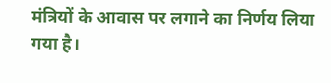मंत्रियों के आवास पर लगाने का निर्णय लिया गया है।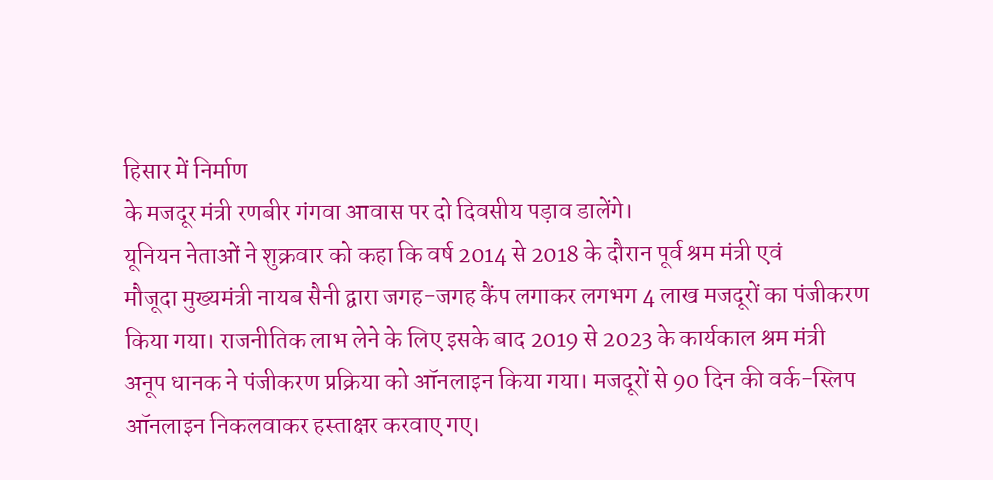हिसार में निर्माण
के मजदूर मंत्री रणबीर गंगवा आवास पर दो दिवसीय पड़ाव डालेंगे।
यूनियन नेताओं ने शुक्रवार को कहा कि वर्ष 2014 से 2018 के दौरान पूर्व श्रम मंत्री एवं
मौजूदा मुख्यमंत्री नायब सैनी द्वारा जगह-जगह कैंप लगाकर लगभग 4 लाख मजदूरों का पंजीकरण
किया गया। राजनीतिक लाभ लेने के लिए इसके बाद 2019 से 2023 के कार्यकाल श्रम मंत्री
अनूप धानक ने पंजीकरण प्रक्रिया को ऑनलाइन किया गया। मजदूरों से 90 दिन की वर्क-स्लिप
ऑनलाइन निकलवाकर हस्ताक्षर करवाए गए।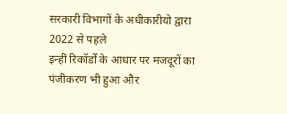सरकारी विभागों के अधीकारीयो द्वारा 2022 से पहले
इन्हीं रिकॉर्डों के आधार पर मजदूरों का पंजीकरण भी हुआ और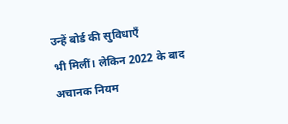उन्हें बोर्ड की सुविधाएँ
भी मिलीं। लेकिन 2022 के बाद अचानक नियम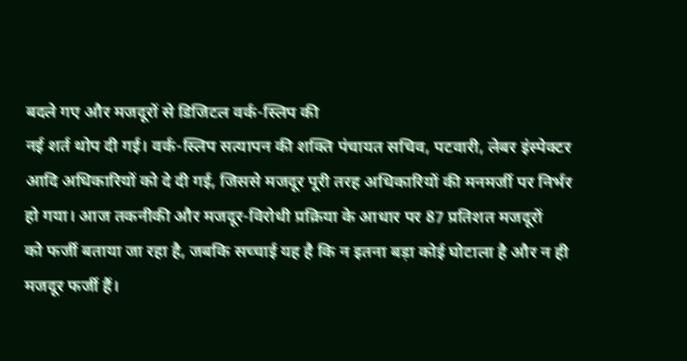बदले गए और मजदूरों से डिजिटल वर्क-स्लिप की
नई शर्त थोप दी गई। वर्क-स्लिप सत्यापन की शक्ति पंचायत सचिव, पटवारी, लेबर इंस्पेक्टर
आदि अधिकारियों को दे दी गई, जिससे मजदूर पूरी तरह अधिकारियों की मनमर्जी पर निर्भर
हो गया। आज तकनीकी और मजदूर-विरोधी प्रक्रिया के आधार पर 87 प्रतिशत मजदूरों
को फर्जी बताया जा रहा है, जबकि सच्चाई यह है कि न इतना बड़ा कोई घोटाला है और न ही
मजदूर फर्जी हैं।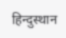हिन्दुस्थान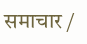समाचार /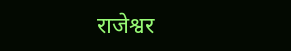राजेश्वर